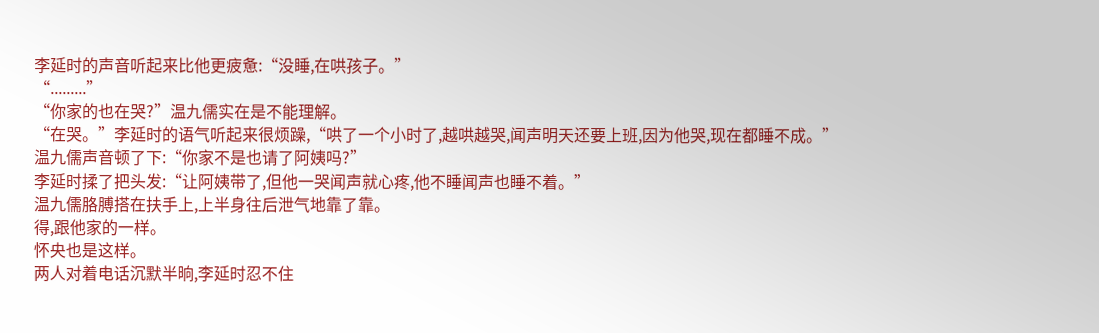李延时的声音听起来比他更疲惫:“没睡,在哄孩子。”
“.........”
“你家的也在哭?”温九儒实在是不能理解。
“在哭。”李延时的语气听起来很烦躁,“哄了一个小时了,越哄越哭,闻声明天还要上班,因为他哭,现在都睡不成。”
温九儒声音顿了下:“你家不是也请了阿姨吗?”
李延时揉了把头发:“让阿姨带了,但他一哭闻声就心疼,他不睡闻声也睡不着。”
温九儒胳膊搭在扶手上,上半身往后泄气地靠了靠。
得,跟他家的一样。
怀央也是这样。
两人对着电话沉默半晌,李延时忍不住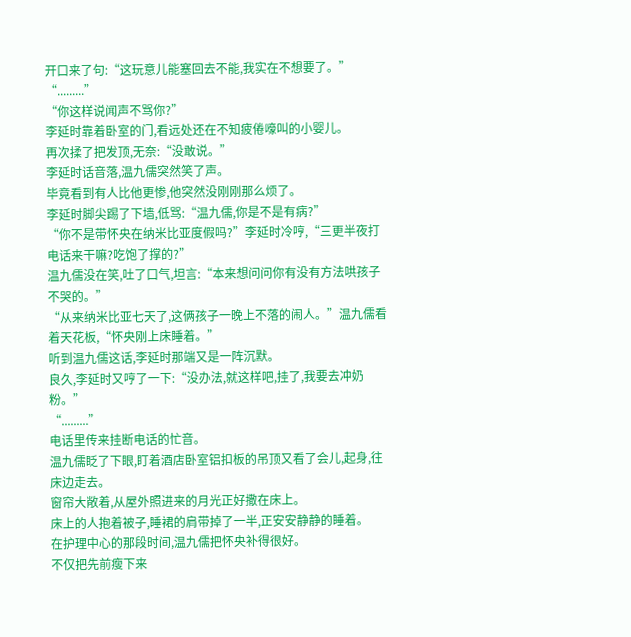开口来了句:“这玩意儿能塞回去不能,我实在不想要了。”
“.........”
“你这样说闻声不骂你?”
李延时靠着卧室的门,看远处还在不知疲倦嚎叫的小婴儿。
再次揉了把发顶,无奈:“没敢说。”
李延时话音落,温九儒突然笑了声。
毕竟看到有人比他更惨,他突然没刚刚那么烦了。
李延时脚尖踢了下墙,低骂:“温九儒,你是不是有病?”
“你不是带怀央在纳米比亚度假吗?”李延时冷哼,“三更半夜打电话来干嘛?吃饱了撑的?”
温九儒没在笑,吐了口气,坦言:“本来想问问你有没有方法哄孩子不哭的。”
“从来纳米比亚七天了,这俩孩子一晚上不落的闹人。”温九儒看着天花板,“怀央刚上床睡着。”
听到温九儒这话,李延时那端又是一阵沉默。
良久,李延时又哼了一下:“没办法,就这样吧,挂了,我要去冲奶粉。”
“.........”
电话里传来挂断电话的忙音。
温九儒眨了下眼,盯着酒店卧室铝扣板的吊顶又看了会儿,起身,往床边走去。
窗帘大敞着,从屋外照进来的月光正好撒在床上。
床上的人抱着被子,睡裙的肩带掉了一半,正安安静静的睡着。
在护理中心的那段时间,温九儒把怀央补得很好。
不仅把先前瘦下来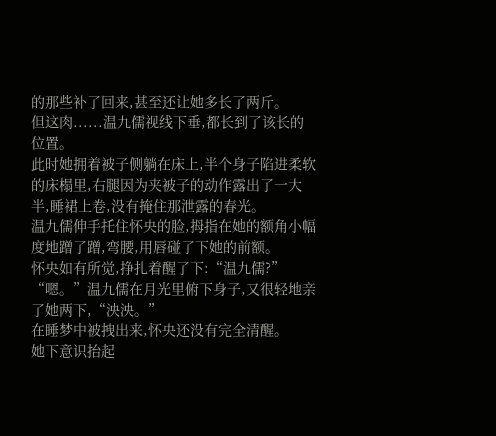的那些补了回来,甚至还让她多长了两斤。
但这肉......温九儒视线下垂,都长到了该长的位置。
此时她拥着被子侧躺在床上,半个身子陷进柔软的床榻里,右腿因为夹被子的动作露出了一大半,睡裙上卷,没有掩住那泄露的春光。
温九儒伸手托住怀央的脸,拇指在她的额角小幅度地蹭了蹭,弯腰,用唇碰了下她的前额。
怀央如有所觉,挣扎着醒了下:“温九儒?”
“嗯。”温九儒在月光里俯下身子,又很轻地亲了她两下,“泱泱。”
在睡梦中被拽出来,怀央还没有完全清醒。
她下意识抬起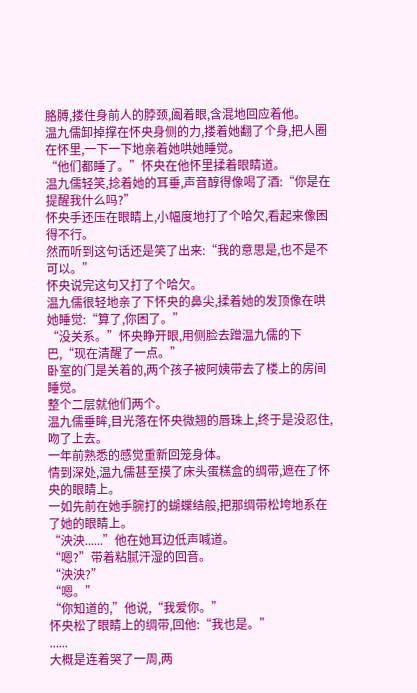胳膊,搂住身前人的脖颈,阖着眼,含混地回应着他。
温九儒卸掉撑在怀央身侧的力,搂着她翻了个身,把人圈在怀里,一下一下地亲着她哄她睡觉。
“他们都睡了。”怀央在他怀里揉着眼睛道。
温九儒轻笑,捻着她的耳垂,声音醇得像喝了酒:“你是在提醒我什么吗?”
怀央手还压在眼睛上,小幅度地打了个哈欠,看起来像困得不行。
然而听到这句话还是笑了出来:“我的意思是,也不是不可以。”
怀央说完这句又打了个哈欠。
温九儒很轻地亲了下怀央的鼻尖,揉着她的发顶像在哄她睡觉:“算了,你困了。”
“没关系。”怀央睁开眼,用侧脸去蹭温九儒的下巴,“现在清醒了一点。”
卧室的门是关着的,两个孩子被阿姨带去了楼上的房间睡觉。
整个二层就他们两个。
温九儒垂眸,目光落在怀央微翘的唇珠上,终于是没忍住,吻了上去。
一年前熟悉的感觉重新回笼身体。
情到深处,温九儒甚至摸了床头蛋糕盒的绸带,遮在了怀央的眼睛上。
一如先前在她手腕打的蝴蝶结般,把那绸带松垮地系在了她的眼睛上。
“泱泱......”他在她耳边低声喊道。
“嗯?”带着粘腻汗湿的回音。
“泱泱?”
“嗯。”
“你知道的,”他说,“我爱你。”
怀央松了眼睛上的绸带,回他:“我也是。”
......
大概是连着哭了一周,两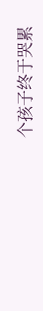个孩子终于哭累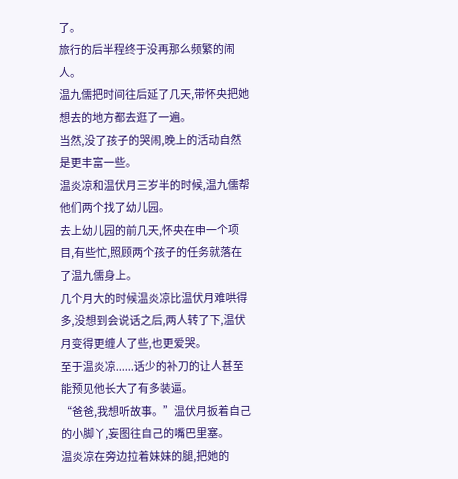了。
旅行的后半程终于没再那么频繁的闹人。
温九儒把时间往后延了几天,带怀央把她想去的地方都去逛了一遍。
当然,没了孩子的哭闹,晚上的活动自然是更丰富一些。
温炎凉和温伏月三岁半的时候,温九儒帮他们两个找了幼儿园。
去上幼儿园的前几天,怀央在申一个项目,有些忙,照顾两个孩子的任务就落在了温九儒身上。
几个月大的时候温炎凉比温伏月难哄得多,没想到会说话之后,两人转了下,温伏月变得更缠人了些,也更爱哭。
至于温炎凉......话少的补刀的让人甚至能预见他长大了有多装逼。
“爸爸,我想听故事。”温伏月扳着自己的小脚丫,妄图往自己的嘴巴里塞。
温炎凉在旁边拉着妹妹的腿,把她的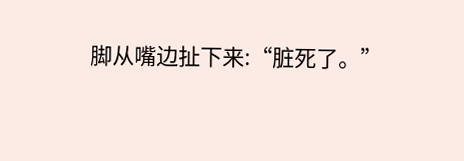脚从嘴边扯下来:“脏死了。”